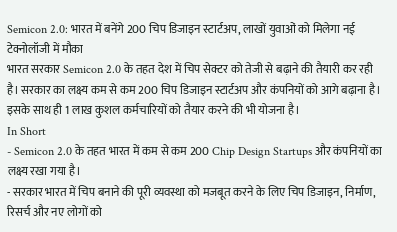Semicon 2.0: भारत में बनेंगे 200 चिप डिजाइन स्टार्टअप, लाखों युवाओं को मिलेगा नई टेक्नोलॉजी में मौका
भारत सरकार Semicon 2.0 के तहत देश में चिप सेक्टर को तेजी से बढ़ाने की तैयारी कर रही है। सरकार का लक्ष्य कम से कम 200 चिप डिजाइन स्टार्टअप और कंपनियों को आगे बढ़ाना है। इसके साथ ही 1 लाख कुशल कर्मचारियों को तैयार करने की भी योजना है।
In Short
- Semicon 2.0 के तहत भारत में कम से कम 200 Chip Design Startups और कंपनियों का लक्ष्य रखा गया है।
- सरकार भारत में चिप बनाने की पूरी व्यवस्था को मजबूत करने के लिए चिप डिजाइन, निर्माण, रिसर्च और नए लोगों को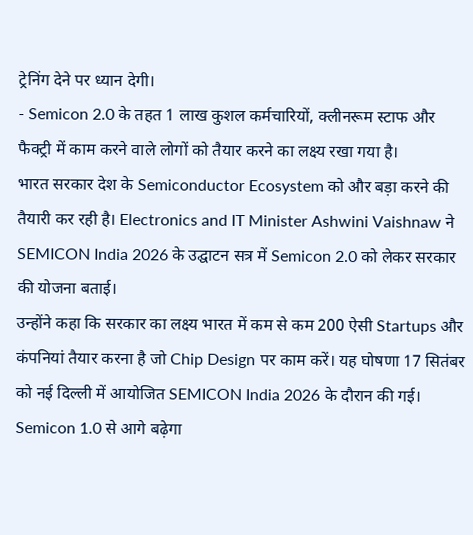ट्रेनिंग देने पर ध्यान देगी।
- Semicon 2.0 के तहत 1 लाख कुशल कर्मचारियों, क्लीनरूम स्टाफ और फैक्ट्री में काम करने वाले लोगों को तैयार करने का लक्ष्य रखा गया है।
भारत सरकार देश के Semiconductor Ecosystem को और बड़ा करने की तैयारी कर रही है। Electronics and IT Minister Ashwini Vaishnaw ने SEMICON India 2026 के उद्घाटन सत्र में Semicon 2.0 को लेकर सरकार की योजना बताई।
उन्होंने कहा कि सरकार का लक्ष्य भारत में कम से कम 200 ऐसी Startups और कंपनियां तैयार करना है जो Chip Design पर काम करें। यह घोषणा 17 सितंबर को नई दिल्ली में आयोजित SEMICON India 2026 के दौरान की गई।
Semicon 1.0 से आगे बढ़ेगा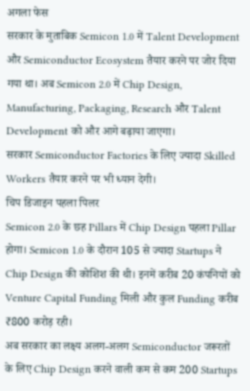अगला फेस
सरकार के मुताबिक Semicon 1.0 में Talent Development और Semiconductor Ecosystem तैयार करने पर जोर दिया गया था। अब Semicon 2.0 में Chip Design, Manufacturing, Packaging, Research और Talent Development को और आगे बढ़ाया जाएगा।
सरकार Semiconductor Factories के लिए ज्यादा Skilled Workers तैयार करने पर भी ध्यान देगी।
चिप डिजाइन पहला पिलर
Semicon 2.0 के छह Pillars में Chip Design पहला Pillar होगा। Semicon 1.0 के दौरान 105 से ज्यादा Startups ने Chip Design की कोशिश की थी। इनमें करीब 20 कंपनियों को Venture Capital Funding मिली और कुल Funding करीब ₹800 करोड़ रही।
अब सरकार का लक्ष्य अलग-अलग Semiconductor जरूरतों के लिए Chip Design करने वाली कम से कम 200 Startups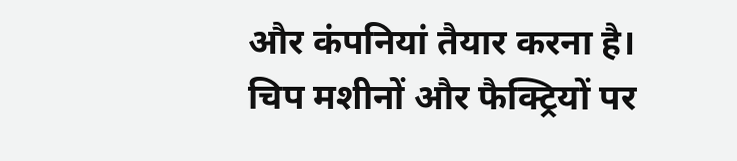और कंपनियां तैयार करना है।
चिप मशीनों और फैक्ट्रियों पर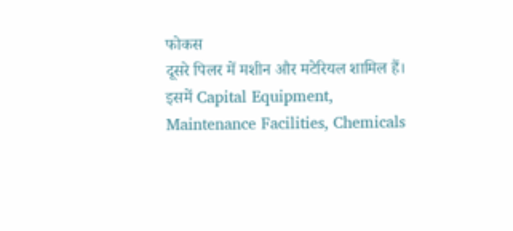फोकस
दूसरे पिलर में मशीन और मटेरियल शामिल हैं। इसमें Capital Equipment, Maintenance Facilities, Chemicals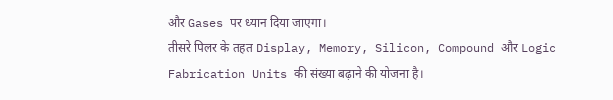और Gases पर ध्यान दिया जाएगा।
तीसरे पिलर के तहत Display, Memory, Silicon, Compound और Logic Fabrication Units की संख्या बढ़ाने की योजना है।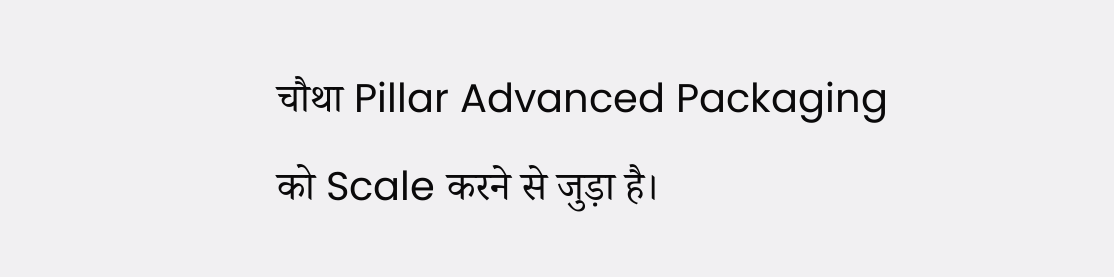चौथा Pillar Advanced Packaging को Scale करने से जुड़ा है।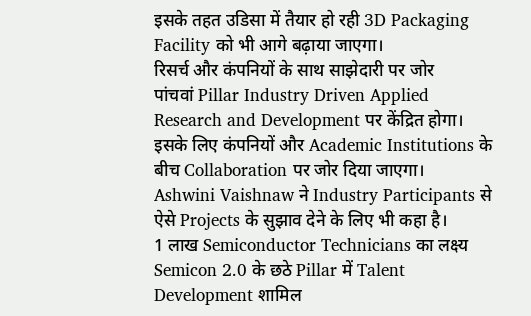इसके तहत उडिसा में तैयार हो रही 3D Packaging Facility को भी आगे बढ़ाया जाएगा।
रिसर्च और कंपनियों के साथ साझेदारी पर जोर
पांचवां Pillar Industry Driven Applied Research and Development पर केंद्रित होगा। इसके लिए कंपनियों और Academic Institutions के बीच Collaboration पर जोर दिया जाएगा।
Ashwini Vaishnaw ने Industry Participants से ऐसे Projects के सुझाव देने के लिए भी कहा है।
1 लाख Semiconductor Technicians का लक्ष्य
Semicon 2.0 के छठे Pillar में Talent Development शामिल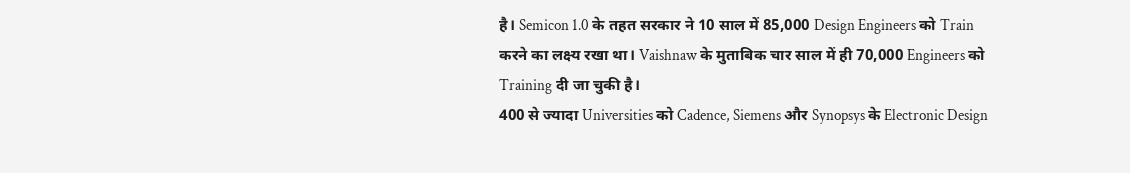है। Semicon 1.0 के तहत सरकार ने 10 साल में 85,000 Design Engineers को Train करने का लक्ष्य रखा था। Vaishnaw के मुताबिक चार साल में ही 70,000 Engineers को Training दी जा चुकी है।
400 से ज्यादा Universities को Cadence, Siemens और Synopsys के Electronic Design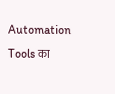Automation Tools का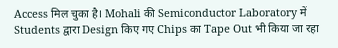Access मिल चुका है। Mohali की Semiconductor Laboratory में Students द्वारा Design किए गए Chips का Tape Out भी किया जा रहा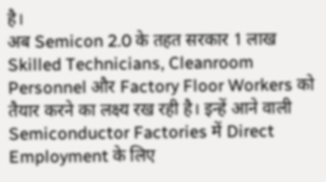है।
अब Semicon 2.0 के तहत सरकार 1 लाख Skilled Technicians, Cleanroom Personnel और Factory Floor Workers को तैयार करने का लक्ष्य रख रही है। इन्हें आने वाली Semiconductor Factories में Direct Employment के लिए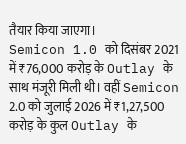तैयार किया जाएगा।
Semicon 1.0 को दिसंबर 2021 में ₹76,000 करोड़ के Outlay के साथ मंजूरी मिली थी। वहीं Semicon 2.0 को जुलाई 2026 में ₹1,27,500 करोड़ के कुल Outlay के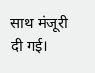साथ मंजूरी दी गई।